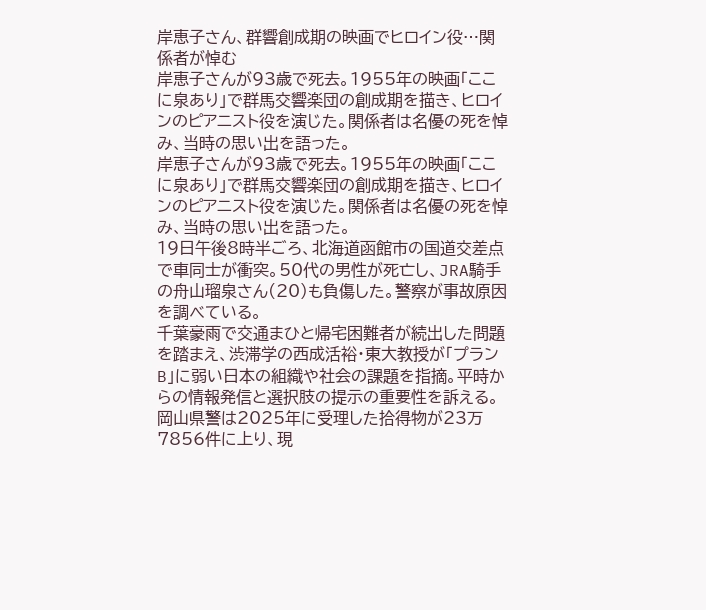岸恵子さん、群響創成期の映画でヒロイン役…関係者が悼む
岸恵子さんが93歳で死去。1955年の映画「ここに泉あり」で群馬交響楽団の創成期を描き、ヒロインのピアニスト役を演じた。関係者は名優の死を悼み、当時の思い出を語った。
岸恵子さんが93歳で死去。1955年の映画「ここに泉あり」で群馬交響楽団の創成期を描き、ヒロインのピアニスト役を演じた。関係者は名優の死を悼み、当時の思い出を語った。
19日午後8時半ごろ、北海道函館市の国道交差点で車同士が衝突。50代の男性が死亡し、JRA騎手の舟山瑠泉さん(20)も負傷した。警察が事故原因を調べている。
千葉豪雨で交通まひと帰宅困難者が続出した問題を踏まえ、渋滞学の西成活裕・東大教授が「プランB」に弱い日本の組織や社会の課題を指摘。平時からの情報発信と選択肢の提示の重要性を訴える。
岡山県警は2025年に受理した拾得物が23万7856件に上り、現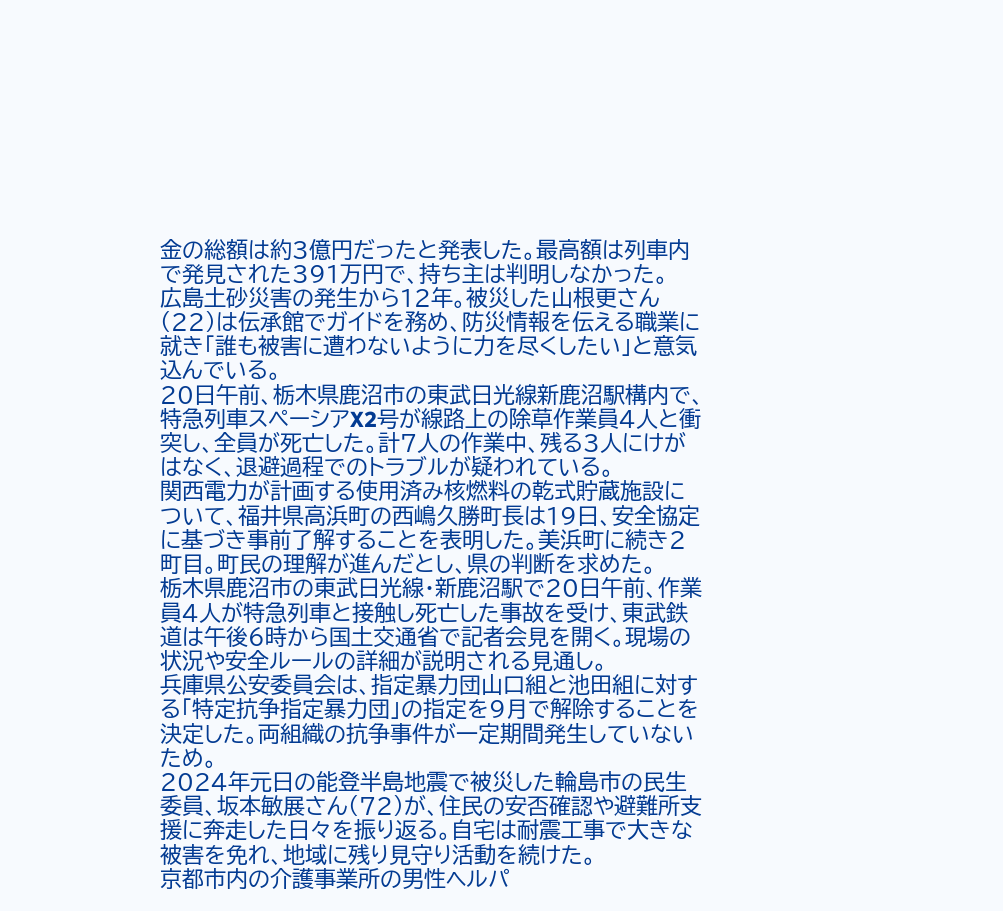金の総額は約3億円だったと発表した。最高額は列車内で発見された391万円で、持ち主は判明しなかった。
広島土砂災害の発生から12年。被災した山根更さん(22)は伝承館でガイドを務め、防災情報を伝える職業に就き「誰も被害に遭わないように力を尽くしたい」と意気込んでいる。
20日午前、栃木県鹿沼市の東武日光線新鹿沼駅構内で、特急列車スペーシアX2号が線路上の除草作業員4人と衝突し、全員が死亡した。計7人の作業中、残る3人にけがはなく、退避過程でのトラブルが疑われている。
関西電力が計画する使用済み核燃料の乾式貯蔵施設について、福井県高浜町の西嶋久勝町長は19日、安全協定に基づき事前了解することを表明した。美浜町に続き2町目。町民の理解が進んだとし、県の判断を求めた。
栃木県鹿沼市の東武日光線・新鹿沼駅で20日午前、作業員4人が特急列車と接触し死亡した事故を受け、東武鉄道は午後6時から国土交通省で記者会見を開く。現場の状況や安全ルールの詳細が説明される見通し。
兵庫県公安委員会は、指定暴力団山口組と池田組に対する「特定抗争指定暴力団」の指定を9月で解除することを決定した。両組織の抗争事件が一定期間発生していないため。
2024年元日の能登半島地震で被災した輪島市の民生委員、坂本敏展さん(72)が、住民の安否確認や避難所支援に奔走した日々を振り返る。自宅は耐震工事で大きな被害を免れ、地域に残り見守り活動を続けた。
京都市内の介護事業所の男性ヘルパ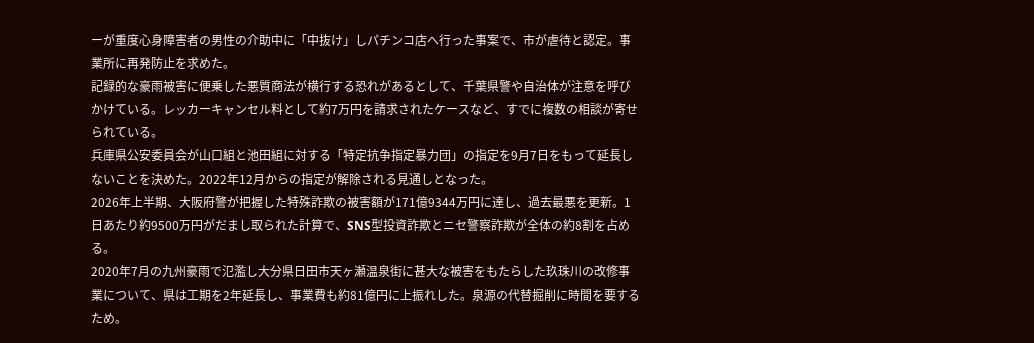ーが重度心身障害者の男性の介助中に「中抜け」しパチンコ店へ行った事案で、市が虐待と認定。事業所に再発防止を求めた。
記録的な豪雨被害に便乗した悪質商法が横行する恐れがあるとして、千葉県警や自治体が注意を呼びかけている。レッカーキャンセル料として約7万円を請求されたケースなど、すでに複数の相談が寄せられている。
兵庫県公安委員会が山口組と池田組に対する「特定抗争指定暴力団」の指定を9月7日をもって延長しないことを決めた。2022年12月からの指定が解除される見通しとなった。
2026年上半期、大阪府警が把握した特殊詐欺の被害額が171億9344万円に達し、過去最悪を更新。1日あたり約9500万円がだまし取られた計算で、SNS型投資詐欺とニセ警察詐欺が全体の約8割を占める。
2020年7月の九州豪雨で氾濫し大分県日田市天ヶ瀬温泉街に甚大な被害をもたらした玖珠川の改修事業について、県は工期を2年延長し、事業費も約81億円に上振れした。泉源の代替掘削に時間を要するため。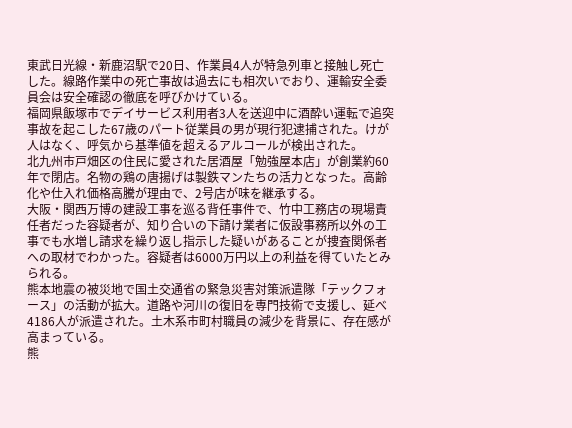東武日光線・新鹿沼駅で20日、作業員4人が特急列車と接触し死亡した。線路作業中の死亡事故は過去にも相次いでおり、運輸安全委員会は安全確認の徹底を呼びかけている。
福岡県飯塚市でデイサービス利用者3人を送迎中に酒酔い運転で追突事故を起こした67歳のパート従業員の男が現行犯逮捕された。けが人はなく、呼気から基準値を超えるアルコールが検出された。
北九州市戸畑区の住民に愛された居酒屋「勉強屋本店」が創業約60年で閉店。名物の鶏の唐揚げは製鉄マンたちの活力となった。高齢化や仕入れ価格高騰が理由で、2号店が味を継承する。
大阪・関西万博の建設工事を巡る背任事件で、竹中工務店の現場責任者だった容疑者が、知り合いの下請け業者に仮設事務所以外の工事でも水増し請求を繰り返し指示した疑いがあることが捜査関係者への取材でわかった。容疑者は6000万円以上の利益を得ていたとみられる。
熊本地震の被災地で国土交通省の緊急災害対策派遣隊「テックフォース」の活動が拡大。道路や河川の復旧を専門技術で支援し、延べ4186人が派遣された。土木系市町村職員の減少を背景に、存在感が高まっている。
熊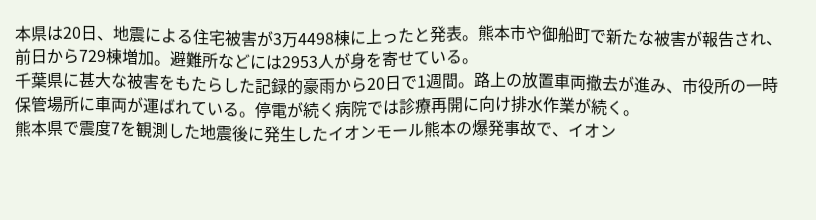本県は20日、地震による住宅被害が3万4498棟に上ったと発表。熊本市や御船町で新たな被害が報告され、前日から729棟増加。避難所などには2953人が身を寄せている。
千葉県に甚大な被害をもたらした記録的豪雨から20日で1週間。路上の放置車両撤去が進み、市役所の一時保管場所に車両が運ばれている。停電が続く病院では診療再開に向け排水作業が続く。
熊本県で震度7を観測した地震後に発生したイオンモール熊本の爆発事故で、イオン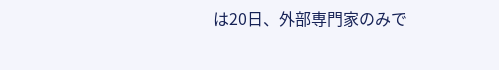は20日、外部専門家のみで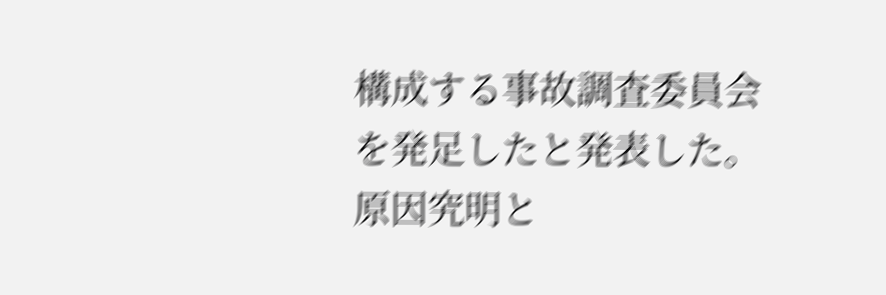構成する事故調査委員会を発足したと発表した。原因究明と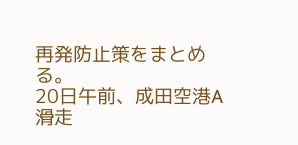再発防止策をまとめる。
20日午前、成田空港A滑走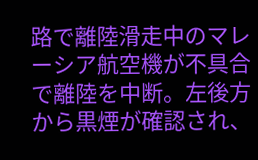路で離陸滑走中のマレーシア航空機が不具合で離陸を中断。左後方から黒煙が確認され、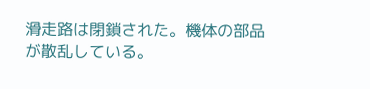滑走路は閉鎖された。機体の部品が散乱している。